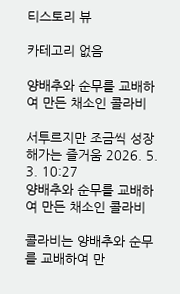티스토리 뷰

카테고리 없음

양배추와 순무를 교배하여 만든 채소인 콜라비

서투르지만 조금씩 성장해가는 즐거움 2026. 5. 3. 10:27
양배추와 순무를 교배하여 만든 채소인 콜라비

콜라비는 양배추와 순무를 교배하여 만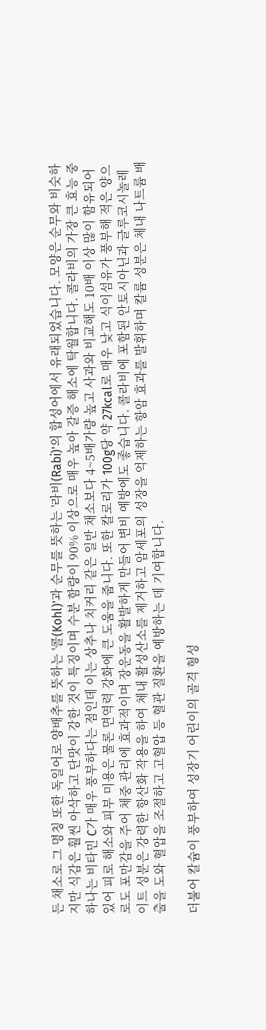든 채소로 그 명칭 또한 독일어로 양배추를 뜻하는 '콜(Kohl)'과 순무를 뜻하는 '라비(Rabi)'의 합성어에서 유래되었습니다. 모양은 순무와 비슷하지만 식감은 훨씬 아삭하고 단맛이 강한 것이 특징이며 수분 함량이 90% 이상으로 매우 높아 갈증 해소에 탁월합니다. 콜라비의 가장 큰 효능 중 하나는 비타민 C가 매우 풍부하다는 점인데 이는 상추나 치커리 같은 일반 채소보다 4~5배가량 높고 사과와 비교해도 10배 이상 많이 함유되어 있어 피로 해소와 피부 미용은 물론 면역력 강화에 큰 도움을 줍니다. 또한 칼로리가 100g당 약 27kcal로 매우 낮고 식이섬유가 풍부해 적은 양으로도 포만감을 주어 체중 관리에 효과적이며 장운동을 활발하게 만들어 변비 예방에도 좋습니다. 콜라비에 포함된 안토시아닌과 글루코시놀레이트 성분은 강력한 항산화 작용을 하여 체내 활성산소를 제거하고 암세포의 성장을 억제하는 항암 효과를 발휘하며 칼륨 성분은 체내 나트륨 배출을 도와 혈압을 조절하고 고혈압 등 혈관 질환을 예방하는 데 기여합니다.

더불어 칼슘이 풍부하여 성장기 어린이의 골격 형성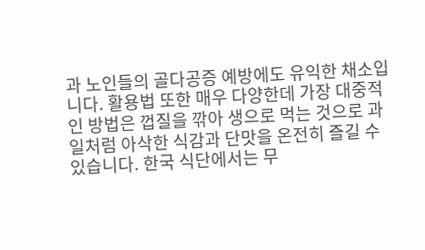과 노인들의 골다공증 예방에도 유익한 채소입니다. 활용법 또한 매우 다양한데 가장 대중적인 방법은 껍질을 깎아 생으로 먹는 것으로 과일처럼 아삭한 식감과 단맛을 온전히 즐길 수 있습니다. 한국 식단에서는 무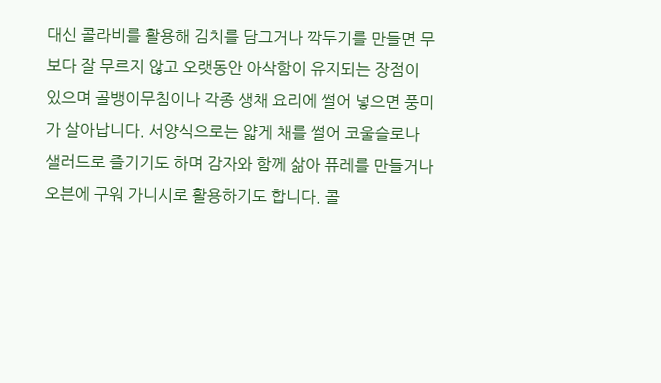대신 콜라비를 활용해 김치를 담그거나 깍두기를 만들면 무보다 잘 무르지 않고 오랫동안 아삭함이 유지되는 장점이 있으며 골뱅이무침이나 각종 생채 요리에 썰어 넣으면 풍미가 살아납니다. 서양식으로는 얇게 채를 썰어 코울슬로나 샐러드로 즐기기도 하며 감자와 함께 삶아 퓨레를 만들거나 오븐에 구워 가니시로 활용하기도 합니다. 콜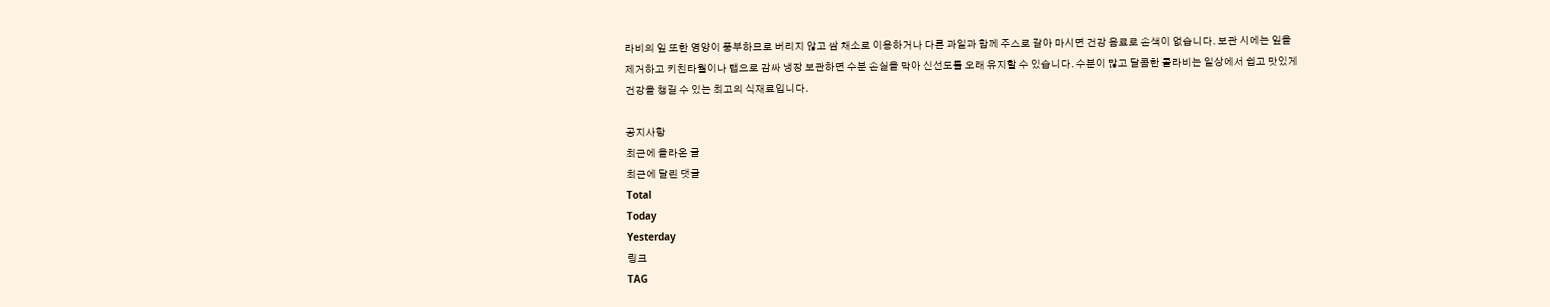라비의 잎 또한 영양이 풍부하므로 버리지 않고 쌈 채소로 이용하거나 다른 과일과 함께 주스로 갈아 마시면 건강 음료로 손색이 없습니다. 보관 시에는 잎을 제거하고 키친타월이나 랩으로 감싸 냉장 보관하면 수분 손실을 막아 신선도를 오래 유지할 수 있습니다. 수분이 많고 달콤한 콜라비는 일상에서 쉽고 맛있게 건강을 챙길 수 있는 최고의 식재료입니다.

공지사항
최근에 올라온 글
최근에 달린 댓글
Total
Today
Yesterday
링크
TAG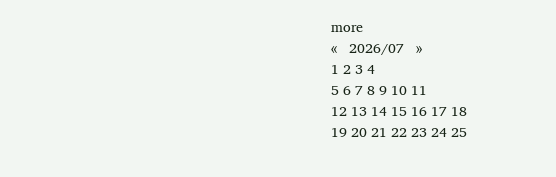more
«   2026/07   »
1 2 3 4
5 6 7 8 9 10 11
12 13 14 15 16 17 18
19 20 21 22 23 24 25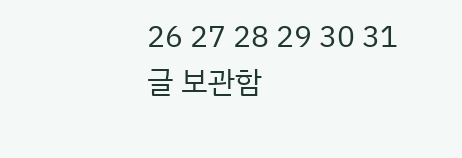26 27 28 29 30 31
글 보관함